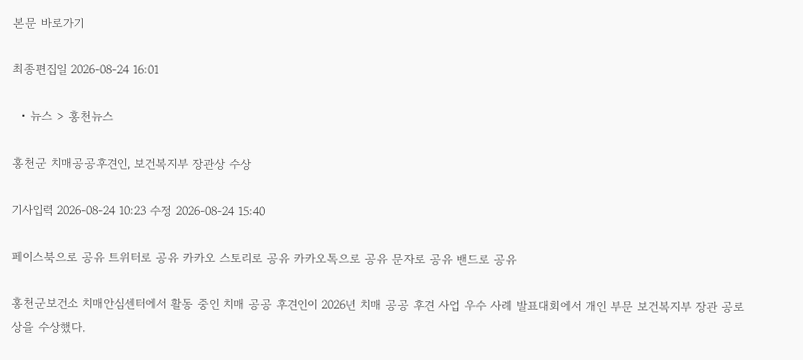본문 바로가기

최종편집일 2026-08-24 16:01

  • 뉴스 > 홍천뉴스

홍천군 치매공공후견인, 보건복지부 장관상 수상

기사입력 2026-08-24 10:23 수정 2026-08-24 15:40

페이스북으로 공유 트위터로 공유 카카오 스토리로 공유 카카오톡으로 공유 문자로 공유 밴드로 공유

홍천군보건소 치매안심센터에서 활동 중인 치매 공공 후견인이 2026년 치매 공공 후견 사업 우수 사례 발표대회에서 개인 부문 보건복지부 장관 공로상을 수상했다.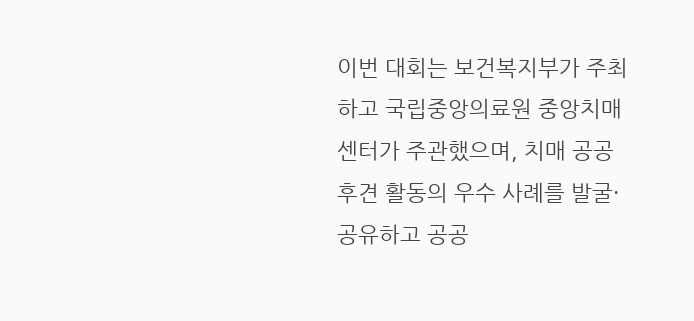이번 대회는 보건복지부가 주최하고 국립중앙의료원 중앙치매센터가 주관했으며, 치매 공공 후견 활동의 우수 사례를 발굴·공유하고 공공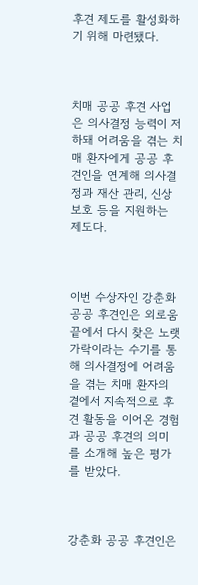후견 제도를 활성화하기 위해 마련됐다.



치매 공공 후견 사업은 의사결정 능력이 저하돼 어려움을 겪는 치매 환자에게 공공 후견인을 연계해 의사결정과 재산 관리, 신상 보호 등을 지원하는 제도다.



이번 수상자인 강춘화 공공 후견인은 외로움 끝에서 다시 찾은 노랫가락이라는 수기를 통해 의사결정에 어려움을 겪는 치매 환자의 곁에서 지속적으로 후견 활동을 이어온 경험과 공공 후견의 의미를 소개해 높은 평가를 받았다.



강춘화 공공 후견인은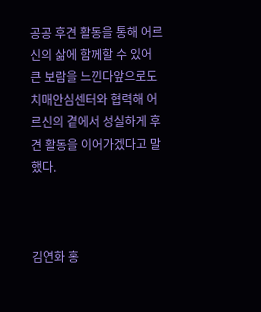공공 후견 활동을 통해 어르신의 삶에 함께할 수 있어 큰 보람을 느낀다앞으로도 치매안심센터와 협력해 어르신의 곁에서 성실하게 후견 활동을 이어가겠다고 말했다.



김연화 홍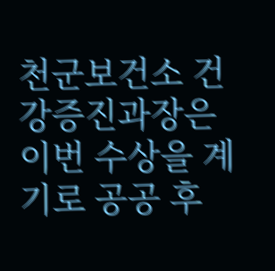천군보건소 건강증진과장은 이번 수상을 계기로 공공 후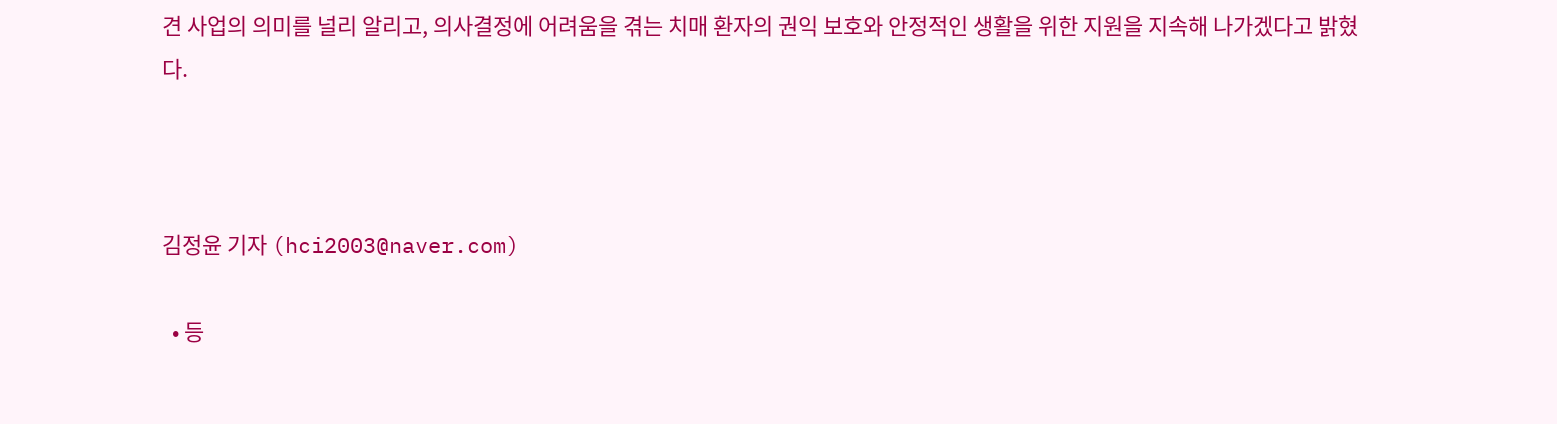견 사업의 의미를 널리 알리고, 의사결정에 어려움을 겪는 치매 환자의 권익 보호와 안정적인 생활을 위한 지원을 지속해 나가겠다고 밝혔다.



김정윤 기자 (hci2003@naver.com)

  • 등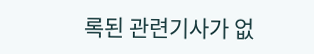록된 관련기사가 없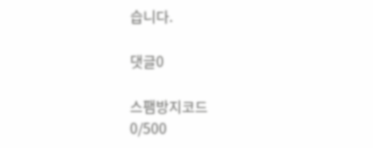습니다.

댓글0

스팸방지코드
0/500